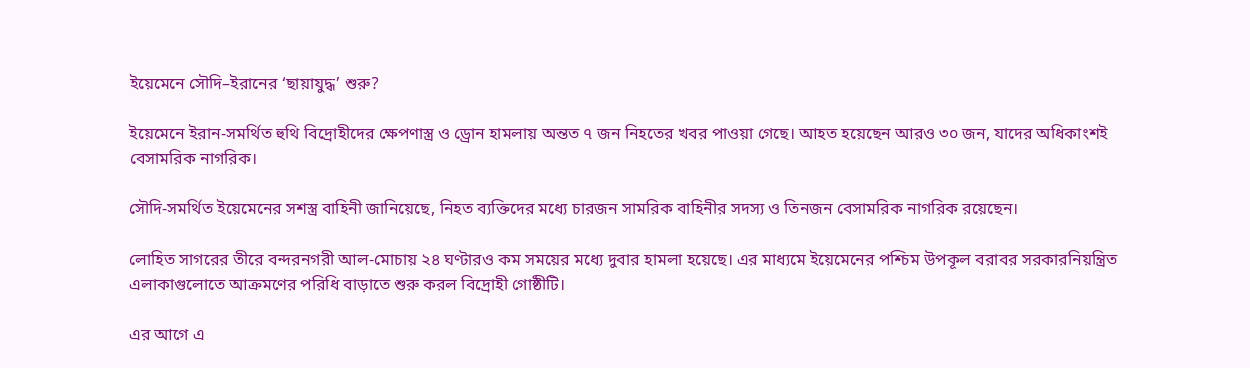ইয়েমেনে সৌদি–ইরানের ‘ছায়াযুদ্ধ’ শুরু?

ইয়েমেনে ইরান-সমর্থিত হুথি বিদ্রোহীদের ক্ষেপণাস্ত্র ও ড্রোন হামলায় অন্তত ৭ জন নিহতের খবর পাওয়া গেছে। আহত হয়েছেন আরও ৩০ জন, যাদের অধিকাংশই বেসামরিক নাগরিক।

সৌদি-সমর্থিত ইয়েমেনের সশস্ত্র বাহিনী জানিয়েছে, নিহত ব্যক্তিদের মধ্যে চারজন সামরিক বাহিনীর সদস্য ও তিনজন বেসামরিক নাগরিক রয়েছেন।

লোহিত সাগরের তীরে বন্দরনগরী আল-মোচায় ২৪ ঘণ্টারও কম সময়ের মধ্যে দুবার হামলা হয়েছে। এর মাধ্যমে ইয়েমেনের পশ্চিম উপকূল বরাবর সরকারনিয়ন্ত্রিত এলাকাগুলোতে আক্রমণের পরিধি বাড়াতে শুরু করল বিদ্রোহী গোষ্ঠীটি।

এর আগে এ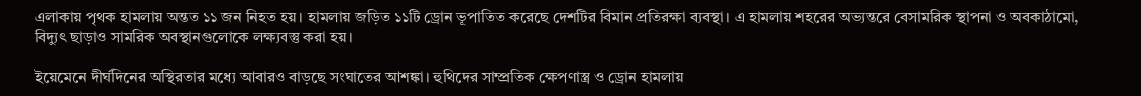এলাকায় পৃথক হামলায় অন্তত ১১ জন নিহত হয়। হামলায় জড়িত ১১টি ড্রোন ভূপাতিত করেছে দেশটির বিমান প্রতিরক্ষা ব্যবস্থা। এ হামলায় শহরের অভ্যন্তরে বেসামরিক স্থাপনা ও অবকাঠামো, বিদ্যুৎ ছাড়াও সামরিক অবস্থানগুলোকে লক্ষ্যবস্তু করা হয়।

ইয়েমেনে দীর্ঘদিনের অস্থিরতার মধ্যে আবারও বাড়ছে সংঘাতের আশঙ্কা। হুথিদের সাম্প্রতিক ক্ষেপণাস্ত্র ও ড্রোন হামলায়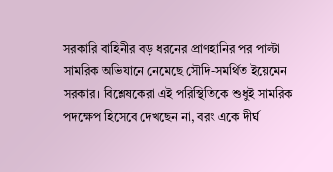সরকারি বাহিনীর বড় ধরনের প্রাণহানির পর পাল্টা সামরিক অভিযানে নেমেছে সৌদি-সমর্থিত ইয়েমেন সরকার। বিশ্লেষকেরা এই পরিস্থিতিকে শুধুই সামরিক পদক্ষেপ হিসেবে দেখছেন না, বরং একে দীর্ঘ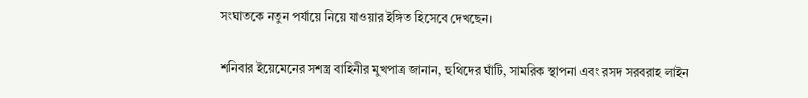সংঘাতকে নতুন পর্যায়ে নিয়ে যাওয়ার ইঙ্গিত হিসেবে দেখছেন।

শনিবার ইয়েমেনের সশস্ত্র বাহিনীর মুখপাত্র জানান, হুথিদের ঘাঁটি, সামরিক স্থাপনা এবং রসদ সরবরাহ লাইন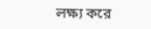লক্ষ্য করে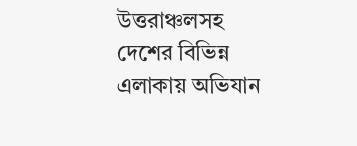উত্তরাঞ্চলসহ দেশের বিভিন্ন এলাকায় অভিযান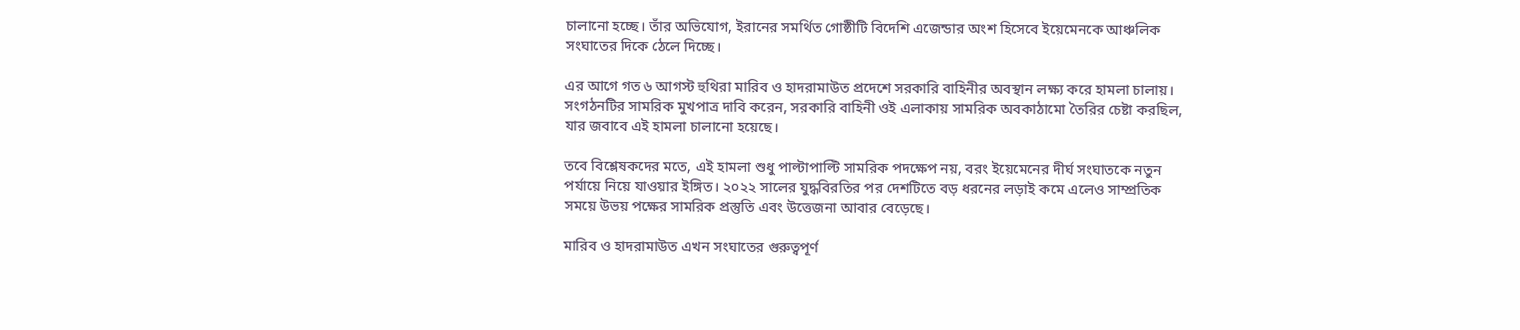চালানো হচ্ছে। তাঁর অভিযোগ, ইরানের সমর্থিত গোষ্ঠীটি বিদেশি এজেন্ডার অংশ হিসেবে ইয়েমেনকে আঞ্চলিক সংঘাতের দিকে ঠেলে দিচ্ছে।

এর আগে গত ৬ আগস্ট হুথিরা মারিব ও হাদরামাউত প্রদেশে সরকারি বাহিনীর অবস্থান লক্ষ্য করে হামলা চালায়। সংগঠনটির সামরিক মুখপাত্র দাবি করেন, সরকারি বাহিনী ওই এলাকায় সামরিক অবকাঠামো তৈরির চেষ্টা করছিল, যার জবাবে এই হামলা চালানো হয়েছে।

তবে বিশ্লেষকদের মতে, এই হামলা শুধু পাল্টাপাল্টি সামরিক পদক্ষেপ নয়, বরং ইয়েমেনের দীর্ঘ সংঘাতকে নতুন পর্যায়ে নিয়ে যাওয়ার ইঙ্গিত। ২০২২ সালের যুদ্ধবিরতির পর দেশটিতে বড় ধরনের লড়াই কমে এলেও সাম্প্রতিক সময়ে উভয় পক্ষের সামরিক প্রস্তুতি এবং উত্তেজনা আবার বেড়েছে।

মারিব ও হাদরামাউত এখন সংঘাতের গুরুত্বপূর্ণ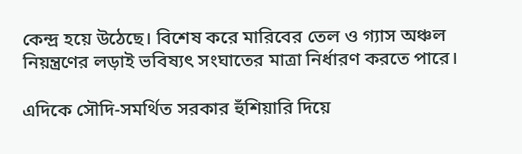কেন্দ্র হয়ে উঠেছে। বিশেষ করে মারিবের তেল ও গ্যাস অঞ্চল নিয়ন্ত্রণের লড়াই ভবিষ্যৎ সংঘাতের মাত্রা নির্ধারণ করতে পারে।

এদিকে সৌদি-সমর্থিত সরকার হুঁশিয়ারি দিয়ে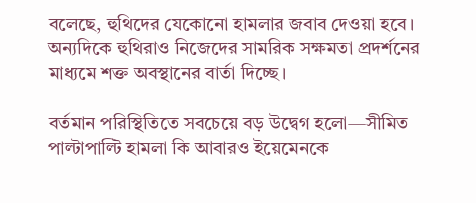বলেছে, হুথিদের যেকোনো হামলার জবাব দেওয়া হবে। অন্যদিকে হুথিরাও নিজেদের সামরিক সক্ষমতা প্রদর্শনের মাধ্যমে শক্ত অবস্থানের বার্তা দিচ্ছে।

বর্তমান পরিস্থিতিতে সবচেয়ে বড় উদ্বেগ হলো—সীমিত পাল্টাপাল্টি হামলা কি আবারও ইয়েমেনকে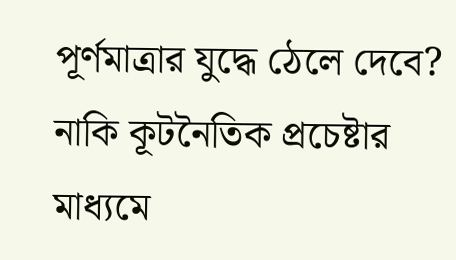পূর্ণমাত্রার যুদ্ধে ঠেলে দেবে? নাকি কূটনৈতিক প্রচেষ্টার মাধ্যমে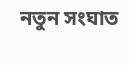নতুন সংঘাত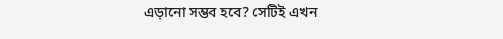এড়ানো সম্ভব হবে? সেটিই এখন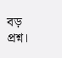বড় প্রশ্ন।